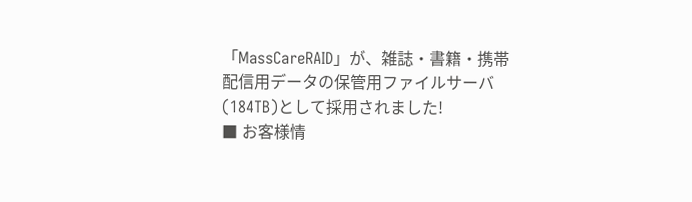「MassCareRAID」が、雑誌・書籍・携帯配信用データの保管用ファイルサーバ(184TB)として採用されました!
■ お客様情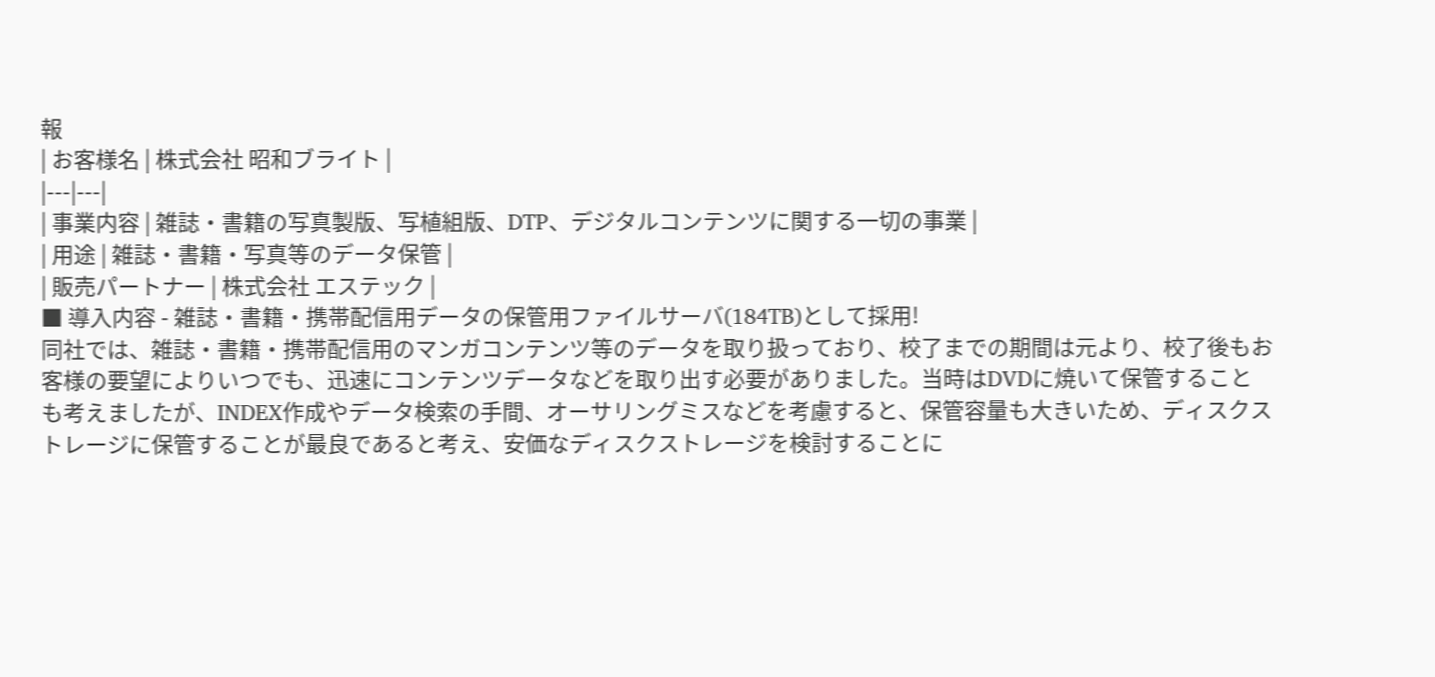報
| お客様名 | 株式会社 昭和ブライト |
|---|---|
| 事業内容 | 雑誌・書籍の写真製版、写植組版、DTP、デジタルコンテンツに関する一切の事業 |
| 用途 | 雑誌・書籍・写真等のデータ保管 |
| 販売パートナー | 株式会社 エステック |
■ 導入内容 - 雑誌・書籍・携帯配信用データの保管用ファイルサーバ(184TB)として採用!
同社では、雑誌・書籍・携帯配信用のマンガコンテンツ等のデータを取り扱っており、校了までの期間は元より、校了後もお客様の要望によりいつでも、迅速にコンテンツデータなどを取り出す必要がありました。当時はDVDに焼いて保管することも考えましたが、INDEX作成やデータ検索の手間、オーサリングミスなどを考慮すると、保管容量も大きいため、ディスクストレージに保管することが最良であると考え、安価なディスクストレージを検討することに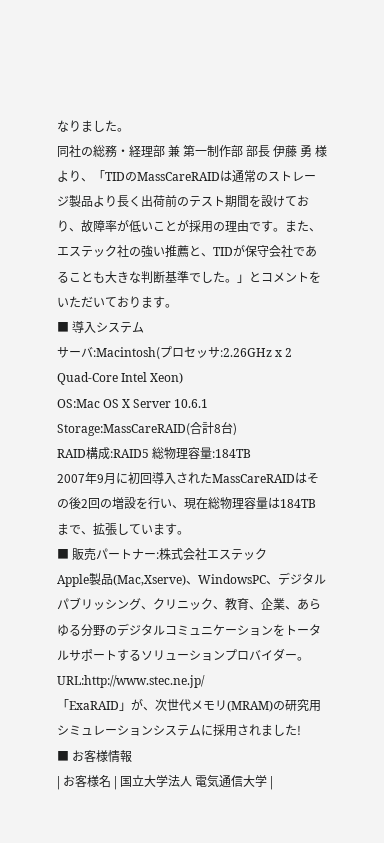なりました。
同社の総務・経理部 兼 第一制作部 部長 伊藤 勇 様より、「TIDのMassCareRAIDは通常のストレージ製品より長く出荷前のテスト期間を設けており、故障率が低いことが採用の理由です。また、エステック社の強い推薦と、TIDが保守会社であることも大きな判断基準でした。」とコメントをいただいております。
■ 導入システム
サーバ:Macintosh(プロセッサ:2.26GHz x 2 Quad-Core Intel Xeon)
OS:Mac OS X Server 10.6.1
Storage:MassCareRAID(合計8台)
RAID構成:RAID5 総物理容量:184TB
2007年9月に初回導入されたMassCareRAIDはその後2回の増設を行い、現在総物理容量は184TBまで、拡張しています。
■ 販売パートナー:株式会社エステック
Apple製品(Mac,Xserve)、WindowsPC、デジタルパブリッシング、クリニック、教育、企業、あらゆる分野のデジタルコミュニケーションをトータルサポートするソリューションプロバイダー。
URL:http://www.stec.ne.jp/
「ExaRAID」が、次世代メモリ(MRAM)の研究用シミュレーションシステムに採用されました!
■ お客様情報
| お客様名 | 国立大学法人 電気通信大学 |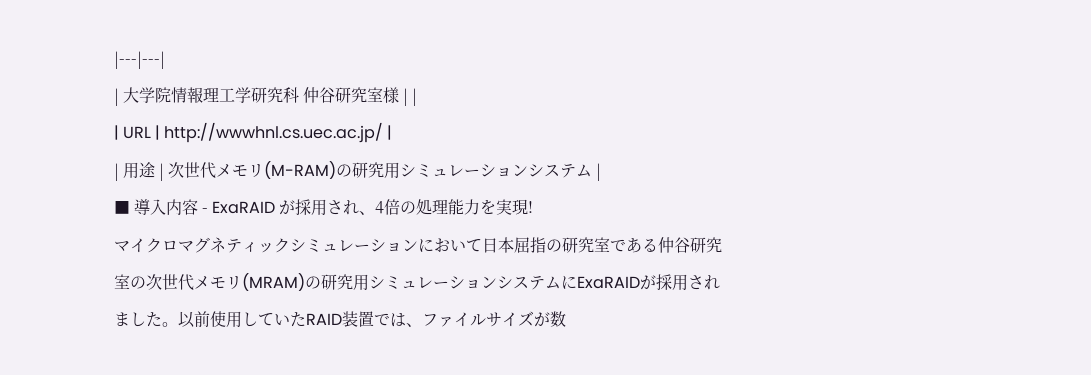|---|---|
| 大学院情報理工学研究科 仲谷研究室様 | |
| URL | http://wwwhnl.cs.uec.ac.jp/ |
| 用途 | 次世代メモリ(M-RAM)の研究用シミュレーションシステム |
■ 導入内容 - ExaRAID が採用され、4倍の処理能力を実現!
マイクロマグネティックシミュレーションにおいて日本屈指の研究室である仲谷研究室の次世代メモリ(MRAM)の研究用シミュレーションシステムにExaRAIDが採用されました。以前使用していたRAID装置では、ファイルサイズが数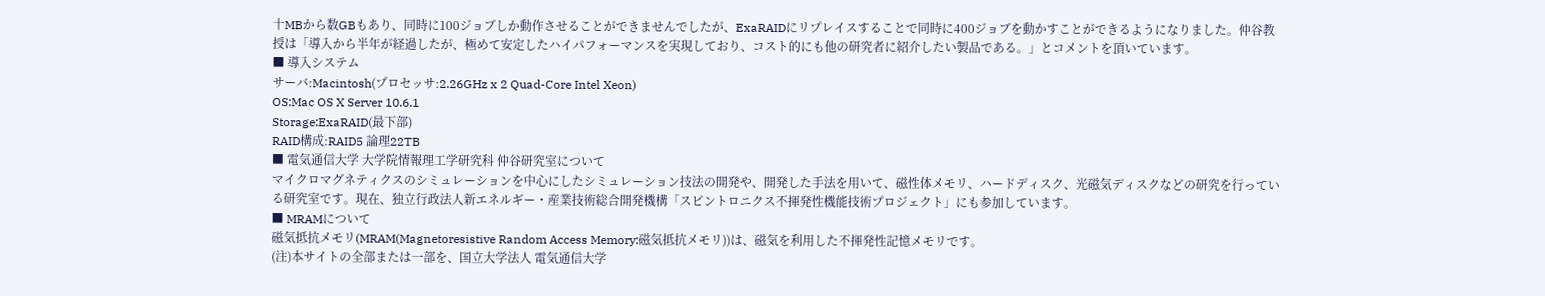十MBから数GBもあり、同時に100ジョブしか動作させることができませんでしたが、ExaRAIDにリプレイスすることで同時に400ジョブを動かすことができるようになりました。仲谷教授は「導入から半年が経過したが、極めて安定したハイパフォーマンスを実現しており、コスト的にも他の研究者に紹介したい製品である。」とコメントを頂いています。
■ 導入システム
サーバ:Macintosh(プロセッサ:2.26GHz x 2 Quad-Core Intel Xeon)
OS:Mac OS X Server 10.6.1
Storage:ExaRAID(最下部)
RAID構成:RAID5 論理22TB
■ 電気通信大学 大学院情報理工学研究科 仲谷研究室について
マイクロマグネティクスのシミュレーションを中心にしたシミュレーション技法の開発や、開発した手法を用いて、磁性体メモリ、ハードディスク、光磁気ディスクなどの研究を行っている研究室です。現在、独立行政法人新エネルギー・産業技術総合開発機構「スピントロニクス不揮発性機能技術プロジェクト」にも参加しています。
■ MRAMについて
磁気抵抗メモリ(MRAM(Magnetoresistive Random Access Memory:磁気抵抗メモリ))は、磁気を利用した不揮発性記憶メモリです。
(注)本サイトの全部または一部を、国立大学法人 電気通信大学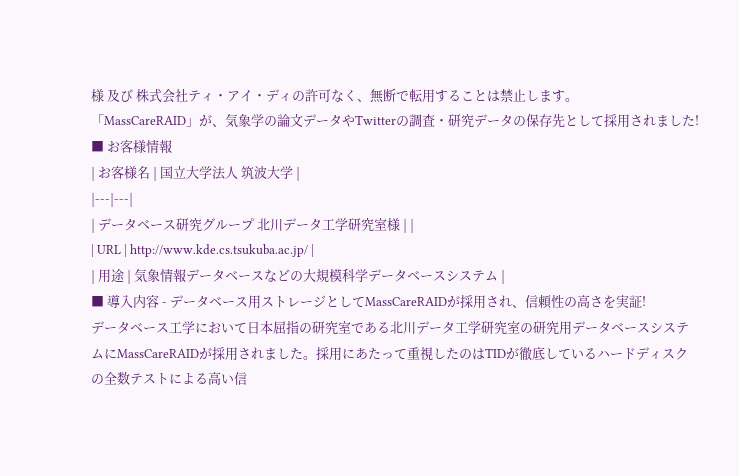様 及び 株式会社ティ・アイ・ディの許可なく、無断で転用することは禁止します。
「MassCareRAID」が、気象学の論文データやTwitterの調査・研究データの保存先として採用されました!
■ お客様情報
| お客様名 | 国立大学法人 筑波大学 |
|---|---|
| データベース研究グループ 北川データ工学研究室様 | |
| URL | http://www.kde.cs.tsukuba.ac.jp/ |
| 用途 | 気象情報データベースなどの大規模科学データベースシステム |
■ 導入内容 - データベース用ストレージとしてMassCareRAIDが採用され、信頼性の高さを実証!
データベース工学において日本屈指の研究室である北川データ工学研究室の研究用データベースシステムにMassCareRAIDが採用されました。採用にあたって重視したのはTIDが徹底しているハードディスクの全数テストによる高い信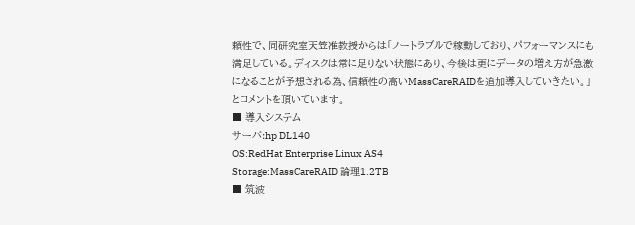頼性で、同研究室天笠准教授からは「ノートラブルで稼動しており、パフォーマンスにも満足している。ディスクは常に足りない状態にあり、今後は更にデータの増え方が急激になることが予想される為、信頼性の高いMassCareRAIDを追加導入していきたい。」とコメントを頂いています。
■ 導入システム
サーバ:hp DL140
OS:RedHat Enterprise Linux AS4
Storage:MassCareRAID 論理1.2TB
■ 筑波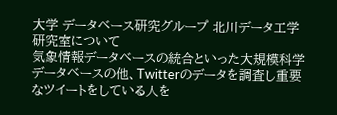大学 データベース研究グループ 北川データ工学研究室について
気象情報データベースの統合といった大規模科学データベースの他、Twitterのデータを調査し重要なツイートをしている人を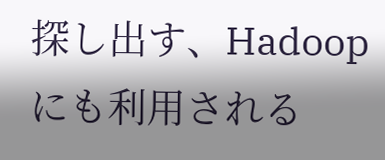探し出す、Hadoopにも利用される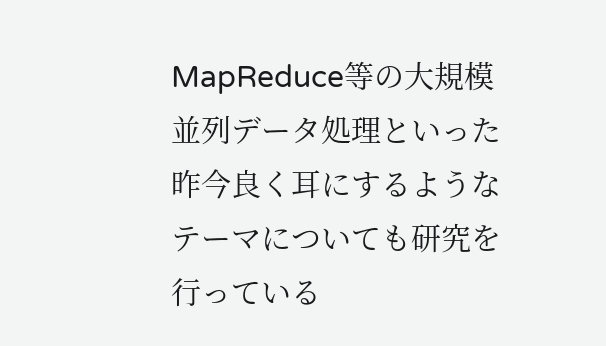MapReduce等の大規模並列データ処理といった昨今良く耳にするようなテーマについても研究を行っている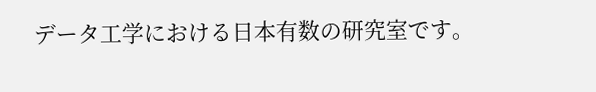データ工学における日本有数の研究室です。